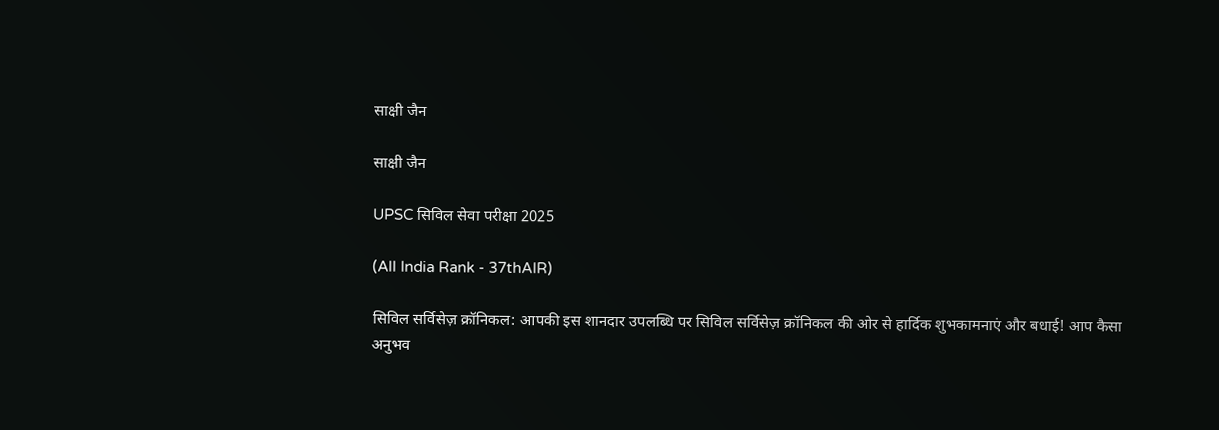साक्षी जैन

साक्षी जैन

UPSC सिविल सेवा परीक्षा 2025

(All India Rank - 37thAIR)

सिविल सर्विसेज़ क्रॉनिकल: आपकी इस शानदार उपलब्धि पर सिविल सर्विसेज़ क्रॉनिकल की ओर से हार्दिक शुभकामनाएं और बधाई! आप कैसा अनुभव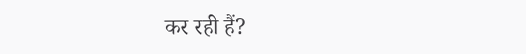कर रही हैं?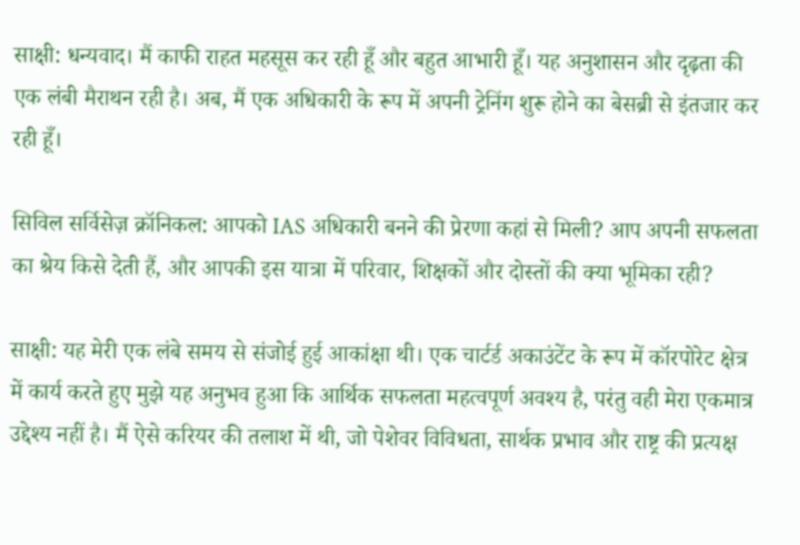साक्षी: धन्यवाद। मैं काफी राहत महसूस कर रही हूँ और बहुत आभारी हूँ। यह अनुशासन और दृढ़ता की एक लंबी मैराथन रही है। अब, मैं एक अधिकारी के रूप में अपनी ट्रेनिंग शुरू होने का बेसब्री से इंतजार कर रही हूँ।

सिविल सर्विसेज़ क्रॉनिकल: आपको IAS अधिकारी बनने की प्रेरणा कहां से मिली? आप अपनी सफलता का श्रेय किसे देती हैं, और आपकी इस यात्रा में परिवार, शिक्षकों और दोस्तों की क्या भूमिका रही?

साक्षी: यह मेरी एक लंबे समय से संजोई हुई आकांक्षा थी। एक चार्टर्ड अकाउंटेंट के रूप में कॉरपोरेट क्षेत्र में कार्य करते हुए मुझे यह अनुभव हुआ कि आर्थिक सफलता महत्वपूर्ण अवश्य है, परंतु वही मेरा एकमात्र उद्देश्य नहीं है। मैं ऐसे करियर की तलाश में थी, जो पेशेवर विविधता, सार्थक प्रभाव और राष्ट्र की प्रत्यक्ष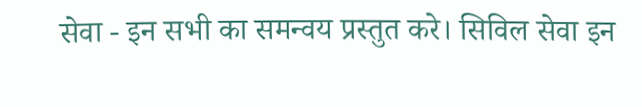सेवा - इन सभी का समन्वय प्रस्तुत करे। सिविल सेवा इन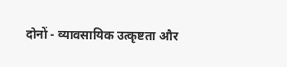दोनों - व्यावसायिक उत्कृष्टता और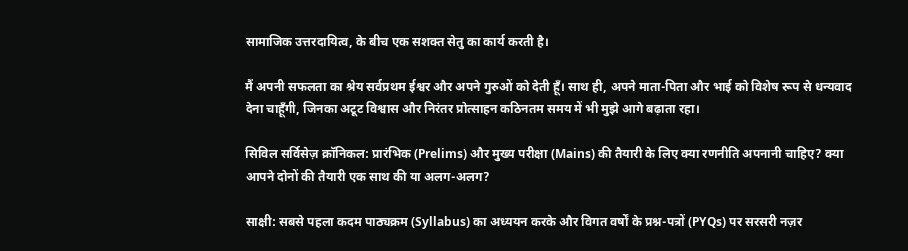सामाजिक उत्तरदायित्व, के बीच एक सशक्त सेतु का कार्य करती है।

मैं अपनी सफलता का श्रेय सर्वप्रथम ईश्वर और अपने गुरुओं को देती हूँ। साथ ही, अपने माता-पिता और भाई को विशेष रूप से धन्यवाद देना चाहूँगी, जिनका अटूट विश्वास और निरंतर प्रोत्साहन कठिनतम समय में भी मुझे आगे बढ़ाता रहा।

सिविल सर्विसेज़ क्रॉनिकल: प्रारंभिक (Prelims) और मुख्य परीक्षा (Mains) की तैयारी के लिए क्या रणनीति अपनानी चाहिए? क्या आपने दोनों की तैयारी एक साथ की या अलग-अलग?

साक्षी: सबसे पहला कदम पाठ्यक्रम (Syllabus) का अध्ययन करके और विगत वर्षों के प्रश्न-पत्रों (PYQs) पर सरसरी नज़र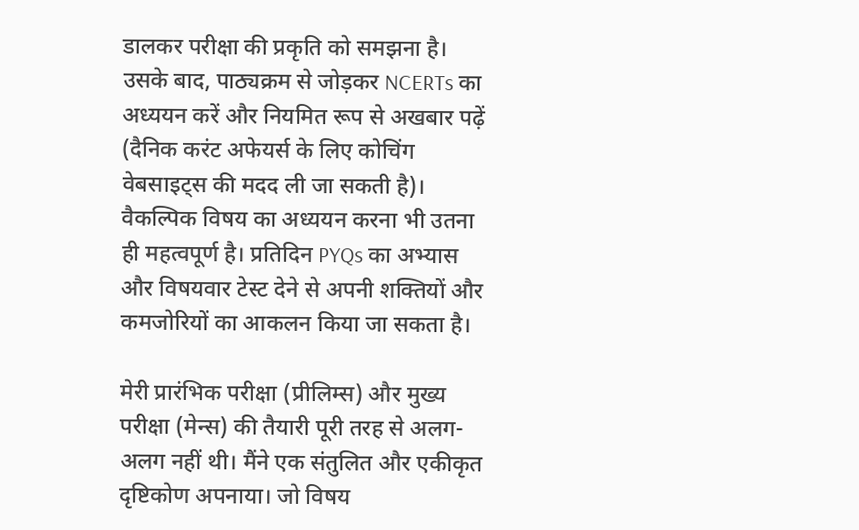डालकर परीक्षा की प्रकृति को समझना है। उसके बाद, पाठ्यक्रम से जोड़कर NCERTs का अध्ययन करें और नियमित रूप से अखबार पढ़ें (दैनिक करंट अफेयर्स के लिए कोचिंग वेबसाइट्स की मदद ली जा सकती है)। वैकल्पिक विषय का अध्ययन करना भी उतना ही महत्वपूर्ण है। प्रतिदिन PYQs का अभ्यास और विषयवार टेस्ट देने से अपनी शक्तियों और कमजोरियों का आकलन किया जा सकता है।

मेरी प्रारंभिक परीक्षा (प्रीलिम्स) और मुख्य परीक्षा (मेन्स) की तैयारी पूरी तरह से अलग-अलग नहीं थी। मैंने एक संतुलित और एकीकृत दृष्टिकोण अपनाया। जो विषय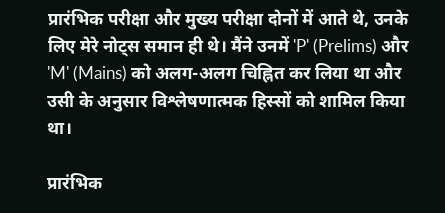प्रारंभिक परीक्षा और मुख्य परीक्षा दोनों में आते थे, उनके लिए मेरे नोट्स समान ही थे। मैंने उनमें 'P' (Prelims) और 'M' (Mains) को अलग-अलग चिह्नित कर लिया था और उसी के अनुसार विश्लेषणात्मक हिस्सों को शामिल किया था।

प्रारंभिक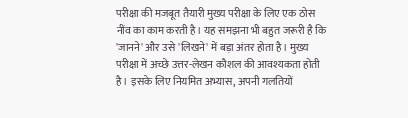परीक्षा की मजबूत तैयारी मुख्य परीक्षा के लिए एक ठोस नींव का काम करती है। यह समझना भी बहुत जरूरी है कि 'जानने' और उसे 'लिखने' में बड़ा अंतर होता है। मुख्य परीक्षा में अच्छे उत्तर-लेखन कौशल की आवश्यकता होती है। इसके लिए नियमित अभ्यास, अपनी गलतियों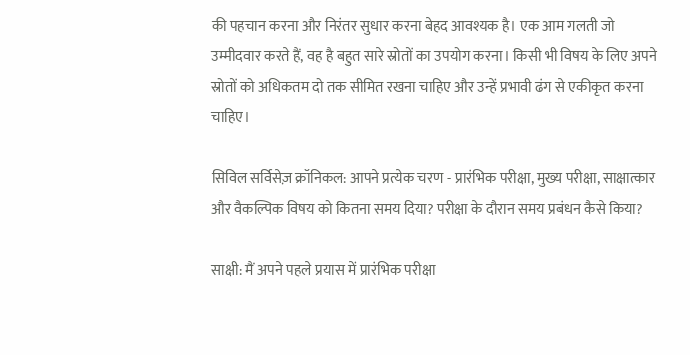की पहचान करना और निरंतर सुधार करना बेहद आवश्यक है। एक आम गलती जो उम्मीदवार करते हैं, वह है बहुत सारे स्रोतों का उपयोग करना। किसी भी विषय के लिए अपने स्रोतों को अधिकतम दो तक सीमित रखना चाहिए और उन्हें प्रभावी ढंग से एकीकृत करना चाहिए।

सिविल सर्विसेज़ क्रॉनिकल: आपने प्रत्येक चरण - प्रारंभिक परीक्षा, मुख्य परीक्षा, साक्षात्कार और वैकल्पिक विषय को कितना समय दिया? परीक्षा के दौरान समय प्रबंधन कैसे किया?

साक्षी: मैं अपने पहले प्रयास में प्रारंभिक परीक्षा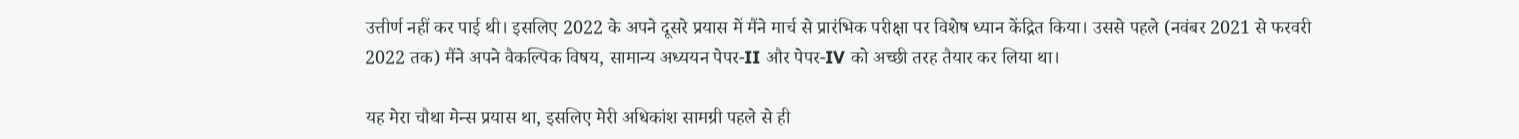उत्तीर्ण नहीं कर पाई थी। इसलिए 2022 के अपने दूसरे प्रयास में मैंने मार्च से प्रारंभिक परीक्षा पर विशेष ध्यान केंद्रित किया। उससे पहले (नवंबर 2021 से फरवरी 2022 तक) मैंने अपने वैकल्पिक विषय, सामान्य अध्ययन पेपर-II और पेपर-IV को अच्छी तरह तैयार कर लिया था।

यह मेरा चौथा मेन्स प्रयास था, इसलिए मेरी अधिकांश सामग्री पहले से ही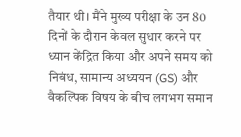तैयार थी। मैंने मुख्य परीक्षा के उन 80 दिनों के दौरान केवल सुधार करने पर ध्यान केंद्रित किया और अपने समय को निबंध, सामान्य अध्ययन (GS) और वैकल्पिक विषय के बीच लगभग समान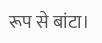रूप से बांटा।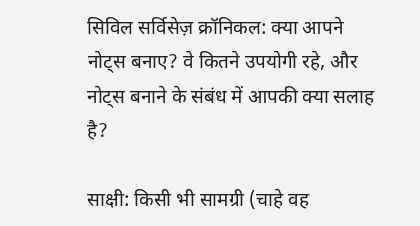सिविल सर्विसेज़ क्रॉनिकल: क्या आपने नोट्स बनाए? वे कितने उपयोगी रहे, और नोट्स बनाने के संबंध में आपकी क्या सलाह है?

साक्षी: किसी भी सामग्री (चाहे वह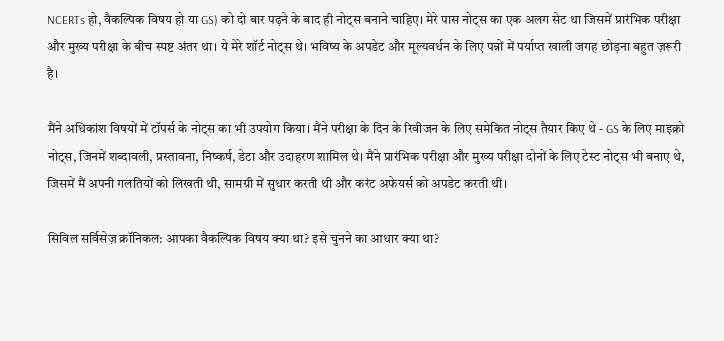NCERTs हो, वैकल्पिक विषय हो या GS) को दो बार पढ़ने के बाद ही नोट्स बनाने चाहिए। मेरे पास नोट्स का एक अलग सेट था जिसमें प्रारंभिक परीक्षा और मुख्य परीक्षा के बीच स्पष्ट अंतर था। ये मेरे शॉर्ट नोट्स थे। भविष्य के अपडेट और मूल्यवर्धन के लिए पन्नों में पर्याप्त खाली जगह छोड़ना बहुत ज़रूरी है।

मैंने अधिकांश विषयों में टॉपर्स के नोट्स का भी उपयोग किया। मैंने परीक्षा के दिन के रिवीजन के लिए समेकित नोट्स तैयार किए थे - GS के लिए माइक्रो नोट्स, जिनमें शब्दावली, प्रस्तावना, निष्कर्ष, डेटा और उदाहरण शामिल थे। मैंने प्रारंभिक परीक्षा और मुख्य परीक्षा दोनों के लिए टेस्ट नोट्स भी बनाए थे, जिसमें मैं अपनी गलतियों को लिखती थी, सामग्री में सुधार करती थी और करंट अफेयर्स को अपडेट करती थी।

सिविल सर्विसेज़ क्रॉनिकल: आपका वैकल्पिक विषय क्या था? इसे चुनने का आधार क्या था?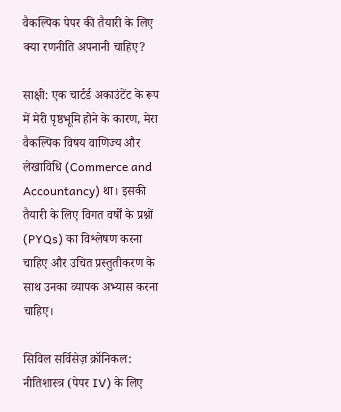वैकल्पिक पेपर की तैयारी के लिए क्या रणनीति अपनानी चाहिए?

साक्षी: एक चार्टर्ड अकाउंटेंट के रूप में मेरी पृष्ठभूमि होने के कारण, मेरा वैकल्पिक विषय वाणिज्य और लेखाविधि (Commerce and Accountancy) था। इसकी तैयारी के लिए विगत वर्षों के प्रश्नों (PYQs) का विश्लेषण करना चाहिए और उचित प्रस्तुतीकरण के साथ उनका व्यापक अभ्यास करना चाहिए।

सिविल सर्विसेज़ क्रॉनिकल: नीतिशास्त्र (पेपर IV) के लिए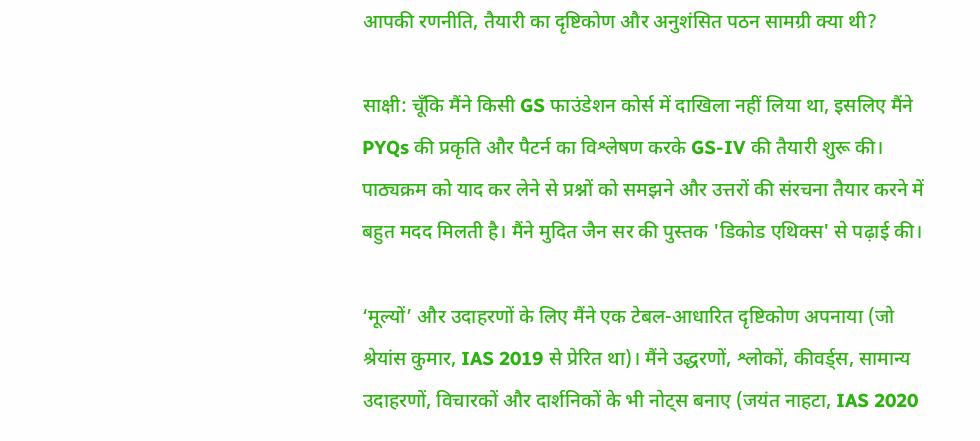आपकी रणनीति, तैयारी का दृष्टिकोण और अनुशंसित पठन सामग्री क्या थी?

साक्षी: चूँकि मैंने किसी GS फाउंडेशन कोर्स में दाखिला नहीं लिया था, इसलिए मैंने PYQs की प्रकृति और पैटर्न का विश्लेषण करके GS-IV की तैयारी शुरू की। पाठ्यक्रम को याद कर लेने से प्रश्नों को समझने और उत्तरों की संरचना तैयार करने में बहुत मदद मिलती है। मैंने मुदित जैन सर की पुस्तक 'डिकोड एथिक्स' से पढ़ाई की।

‘मूल्यों’ और उदाहरणों के लिए मैंने एक टेबल-आधारित दृष्टिकोण अपनाया (जो श्रेयांस कुमार, IAS 2019 से प्रेरित था)। मैंने उद्धरणों, श्लोकों, कीवर्ड्स, सामान्य उदाहरणों, विचारकों और दार्शनिकों के भी नोट्स बनाए (जयंत नाहटा, IAS 2020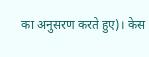का अनुसरण करते हुए)। केस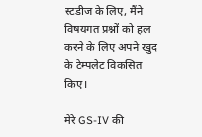स्टडीज के लिए, मैंने विषयगत प्रश्नों को हल करने के लिए अपने खुद के टेम्पलेट विकसित किए।

मेरे GS-IV की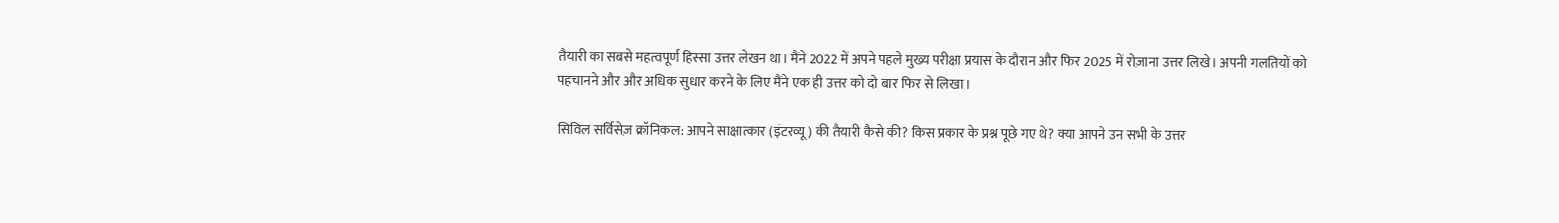तैयारी का सबसे महत्वपूर्ण हिस्सा उत्तर लेखन था। मैंने 2022 में अपने पहले मुख्य परीक्षा प्रयास के दौरान और फिर 2025 में रोज़ाना उत्तर लिखे। अपनी गलतियों को पहचानने और और अधिक सुधार करने के लिए मैंने एक ही उत्तर को दो बार फिर से लिखा।

सिविल सर्विसेज़ क्रॉनिकल: आपने साक्षात्कार (इंटरव्यू) की तैयारी कैसे की? किस प्रकार के प्रश्न पूछे गए थे? क्या आपने उन सभी के उत्तर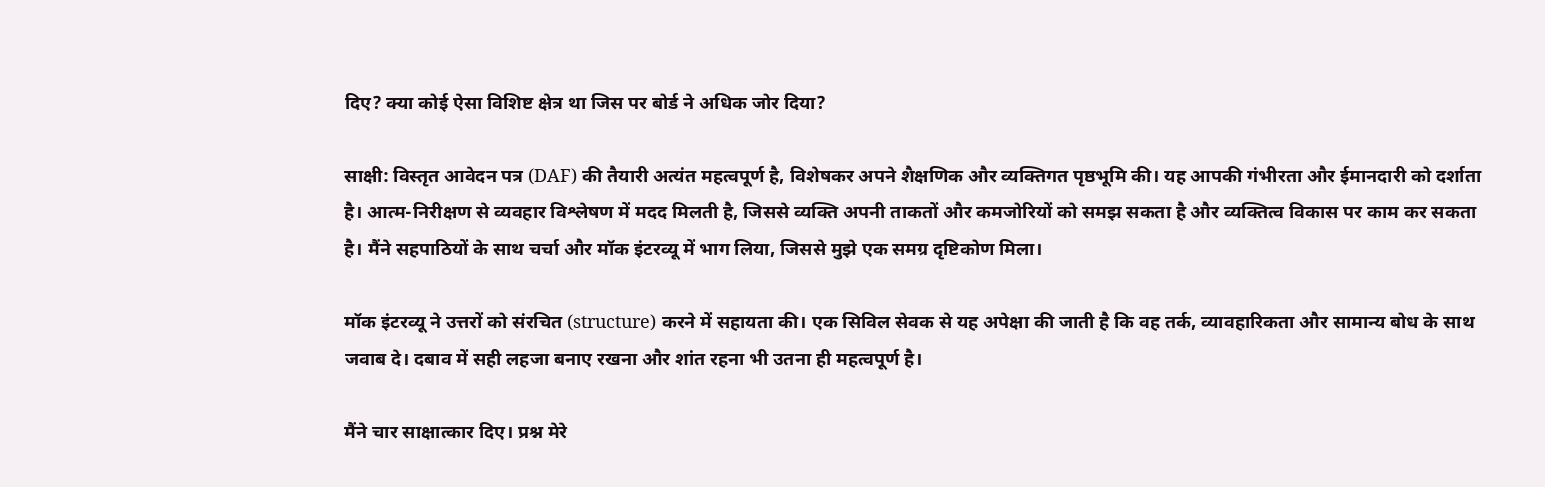दिए? क्या कोई ऐसा विशिष्ट क्षेत्र था जिस पर बोर्ड ने अधिक जोर दिया?

साक्षी: विस्तृत आवेदन पत्र (DAF) की तैयारी अत्यंत महत्वपूर्ण है, विशेषकर अपने शैक्षणिक और व्यक्तिगत पृष्ठभूमि की। यह आपकी गंभीरता और ईमानदारी को दर्शाता है। आत्म-निरीक्षण से व्यवहार विश्लेषण में मदद मिलती है, जिससे व्यक्ति अपनी ताकतों और कमजोरियों को समझ सकता है और व्यक्तित्व विकास पर काम कर सकता है। मैंने सहपाठियों के साथ चर्चा और मॉक इंटरव्यू में भाग लिया, जिससे मुझे एक समग्र दृष्टिकोण मिला।

मॉक इंटरव्यू ने उत्तरों को संरचित (structure) करने में सहायता की। एक सिविल सेवक से यह अपेक्षा की जाती है कि वह तर्क, व्यावहारिकता और सामान्य बोध के साथ जवाब दे। दबाव में सही लहजा बनाए रखना और शांत रहना भी उतना ही महत्वपूर्ण है।

मैंने चार साक्षात्कार दिए। प्रश्न मेरे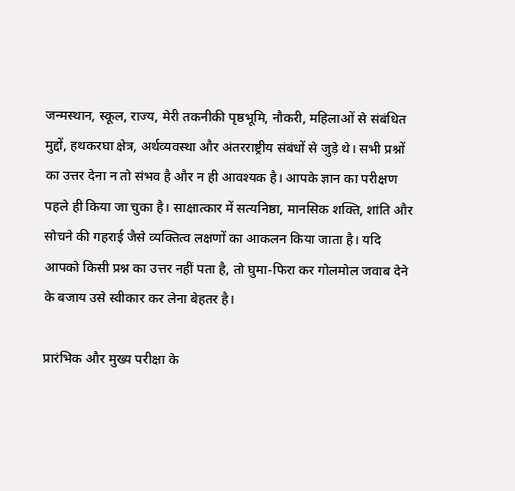जन्मस्थान, स्कूल, राज्य, मेरी तकनीकी पृष्ठभूमि, नौकरी, महिलाओं से संबंधित मुद्दों, हथकरघा क्षेत्र, अर्थव्यवस्था और अंतरराष्ट्रीय संबंधों से जुड़े थे। सभी प्रश्नों का उत्तर देना न तो संभव है और न ही आवश्यक है। आपके ज्ञान का परीक्षण पहले ही किया जा चुका है। साक्षात्कार में सत्यनिष्ठा, मानसिक शक्ति, शांति और सोचने की गहराई जैसे व्यक्तित्व लक्षणों का आकलन किया जाता है। यदि आपको किसी प्रश्न का उत्तर नहीं पता है, तो घुमा-फिरा कर गोलमोल जवाब देने के बजाय उसे स्वीकार कर लेना बेहतर है।

प्रारंभिक और मुख्य परीक्षा के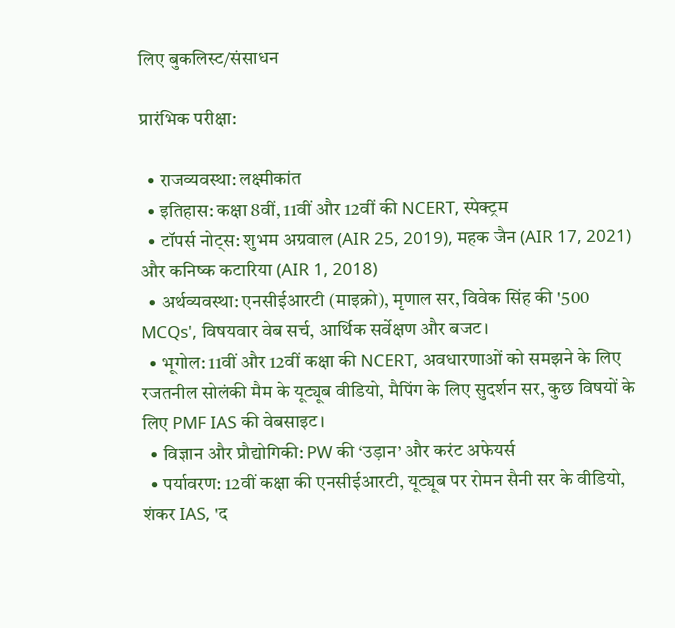लिए बुकलिस्ट/संसाधन

प्रारंभिक परीक्षा:

  • राजव्यवस्था: लक्ष्मीकांत
  • इतिहास: कक्षा 8वीं, 11वीं और 12वीं की NCERT, स्पेक्ट्रम
  • टॉपर्स नोट्स: शुभम अग्रवाल (AIR 25, 2019), महक जैन (AIR 17, 2021) और कनिष्क कटारिया (AIR 1, 2018)
  • अर्थव्यवस्था: एनसीईआरटी (माइक्रो), मृणाल सर, विवेक सिंह की '500 MCQs', विषयवार वेब सर्च, आर्थिक सर्वेक्षण और बजट।
  • भूगोल: 11वीं और 12वीं कक्षा की NCERT, अवधारणाओं को समझने के लिए रजतनील सोलंकी मैम के यूट्यूब वीडियो, मैपिंग के लिए सुदर्शन सर, कुछ विषयों के लिए PMF IAS की वेबसाइट।
  • विज्ञान और प्रौद्योगिकी: PW की ‘उड़ान’ और करंट अफेयर्स
  • पर्यावरण: 12वीं कक्षा की एनसीईआरटी, यूट्यूब पर रोमन सैनी सर के वीडियो, शंकर IAS, 'द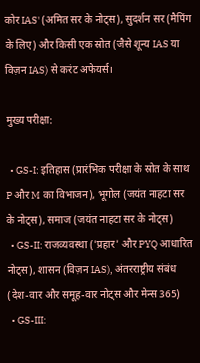कोर IAS' (अमित सर के नोट्स), सुदर्शन सर (मैपिंग के लिए) और किसी एक स्रोत (जैसे शून्य IAS या विज़न IAS) से करंट अफेयर्स।

मुख्य परीक्षा:

  • GS-I: इतिहास (प्रारंभिक परीक्षा के स्रोत के साथ P और M का विभाजन), भूगोल (जयंत नाहटा सर के नोट्स), समाज (जयंत नाहटा सर के नोट्स)
  • GS-II: राजव्यवस्था ('प्रहार' और PYQ आधारित नोट्स), शासन (विज़न IAS), अंतरराष्ट्रीय संबंध (देश-वार और समूह-वार नोट्स और मेन्स 365)
  • GS-III: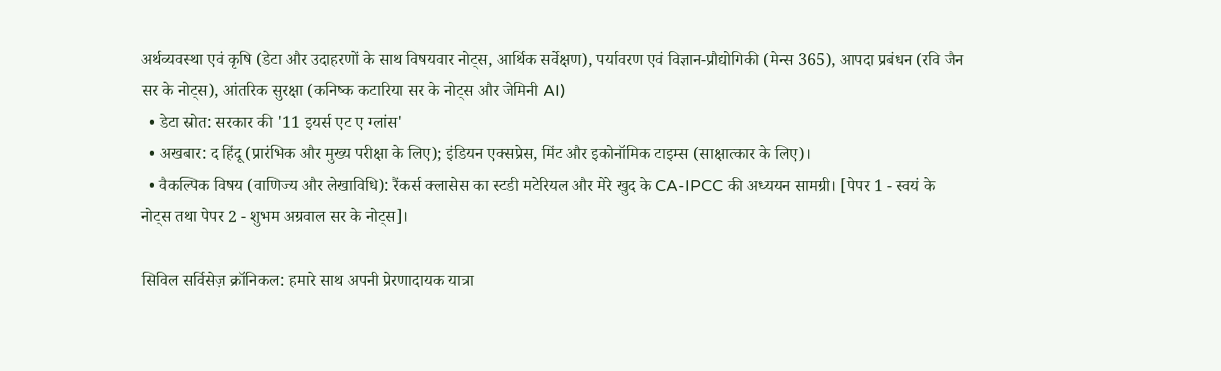अर्थव्यवस्था एवं कृषि (डेटा और उदाहरणों के साथ विषयवार नोट्स, आर्थिक सर्वेक्षण), पर्यावरण एवं विज्ञान-प्रौद्योगिकी (मेन्स 365), आपदा प्रबंधन (रवि जैन सर के नोट्स), आंतरिक सुरक्षा (कनिष्क कटारिया सर के नोट्स और जेमिनी AI)
  • डेटा स्रोत: सरकार की '11 इयर्स एट ए ग्लांस'
  • अखबार: द हिंदू (प्रारंभिक और मुख्य परीक्षा के लिए); इंडियन एक्सप्रेस, मिंट और इकोनॉमिक टाइम्स (साक्षात्कार के लिए)।
  • वैकल्पिक विषय (वाणिज्य और लेखाविधि): रैंकर्स क्लासेस का स्टडी मटेरियल और मेरे खुद के CA-IPCC की अध्ययन सामग्री। [पेपर 1 - स्वयं के नोट्स तथा पेपर 2 - शुभम अग्रवाल सर के नोट्स]।

सिविल सर्विसेज़ क्रॉनिकल: हमारे साथ अपनी प्रेरणादायक यात्रा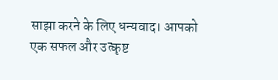साझा करने के लिए धन्यवाद। आपको एक सफल और उत्कृष्ट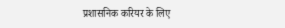प्रशासनिक करियर के लिए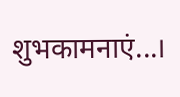शुभकामनाएं...।